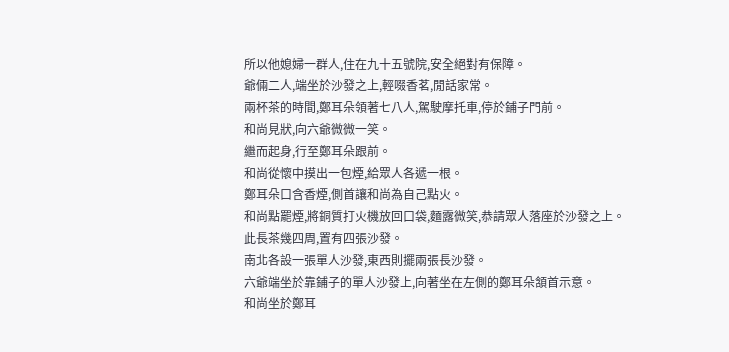所以他媳婦一群人,住在九十五號院,安全絕對有保障。
爺倆二人,端坐於沙發之上,輕啜香茗,閒話家常。
兩杯茶的時間,鄭耳朵領著七八人,駕駛摩托車,停於鋪子門前。
和尚見狀,向六爺微微一笑。
繼而起身,行至鄭耳朵跟前。
和尚從懷中摸出一包煙,給眾人各遞一根。
鄭耳朵口含香煙,側首讓和尚為自己點火。
和尚點罷煙,將銅質打火機放回口袋,麵露微笑,恭請眾人落座於沙發之上。
此長茶幾四周,置有四張沙發。
南北各設一張單人沙發,東西則擺兩張長沙發。
六爺端坐於靠鋪子的單人沙發上,向著坐在左側的鄭耳朵頷首示意。
和尚坐於鄭耳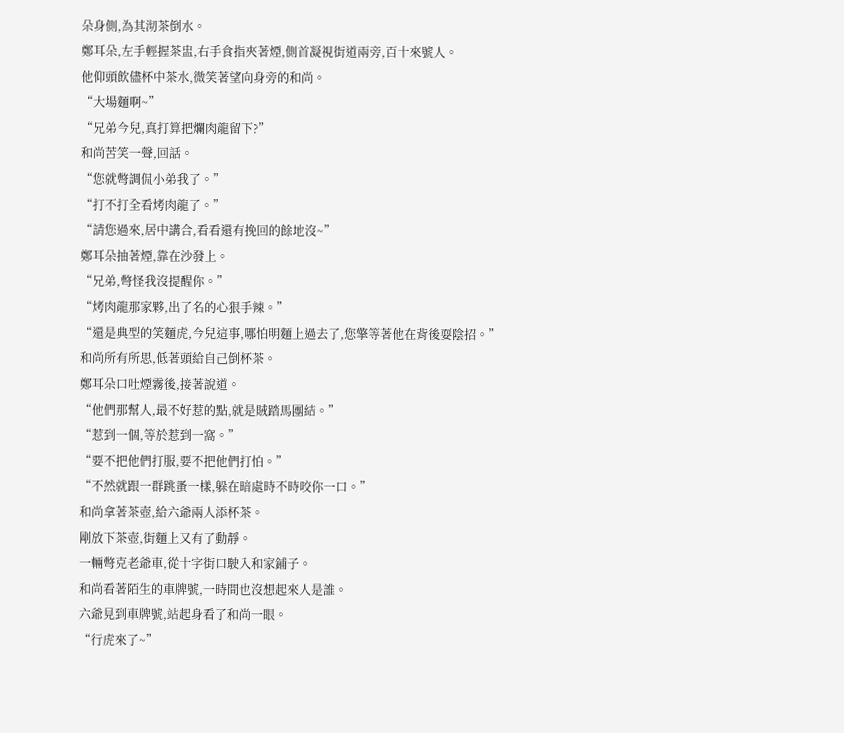朵身側,為其沏茶倒水。
鄭耳朵,左手輕握茶盅,右手食指夾著煙,側首凝視街道兩旁,百十來號人。
他仰頭飲儘杯中茶水,微笑著望向身旁的和尚。
“大場麵啊~”
“兄弟今兒,真打算把爛肉龍留下?”
和尚苦笑一聲,回話。
“您就彆調侃小弟我了。”
“打不打全看烤肉龍了。”
“請您過來,居中講合,看看還有挽回的餘地沒~”
鄭耳朵抽著煙,靠在沙發上。
“兄弟,彆怪我沒提醒你。”
“烤肉龍那家夥,出了名的心狠手辣。”
“還是典型的笑麵虎,今兒這事,哪怕明麵上過去了,您擎等著他在背後耍陰招。”
和尚所有所思,低著頭給自己倒杯茶。
鄭耳朵口吐煙霧後,接著說道。
“他們那幫人,最不好惹的點,就是賊踏馬團結。”
“惹到一個,等於惹到一窩。”
“要不把他們打服,要不把他們打怕。”
“不然就跟一群跳蚤一樣,躲在暗處時不時咬你一口。”
和尚拿著茶壺,給六爺兩人添杯茶。
剛放下茶壺,街麵上又有了動靜。
一輛彆克老爺車,從十字街口駛入和家鋪子。
和尚看著陌生的車牌號,一時間也沒想起來人是誰。
六爺見到車牌號,站起身看了和尚一眼。
“行虎來了~”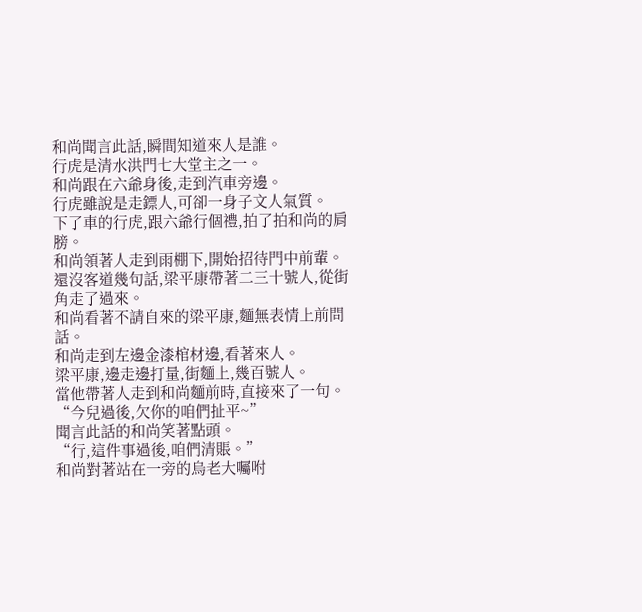和尚聞言此話,瞬間知道來人是誰。
行虎是清水洪門七大堂主之一。
和尚跟在六爺身後,走到汽車旁邊。
行虎雖說是走鏢人,可卻一身子文人氣質。
下了車的行虎,跟六爺行個禮,拍了拍和尚的肩膀。
和尚領著人走到雨棚下,開始招待門中前輩。
還沒客道幾句話,梁平康帶著二三十號人,從街角走了過來。
和尚看著不請自來的梁平康,麵無表情上前問話。
和尚走到左邊金漆棺材邊,看著來人。
梁平康,邊走邊打量,街麵上,幾百號人。
當他帶著人走到和尚麵前時,直接來了一句。
“今兒過後,欠你的咱們扯平~”
聞言此話的和尚笑著點頭。
“行,這件事過後,咱們清賬。”
和尚對著站在一旁的烏老大囑咐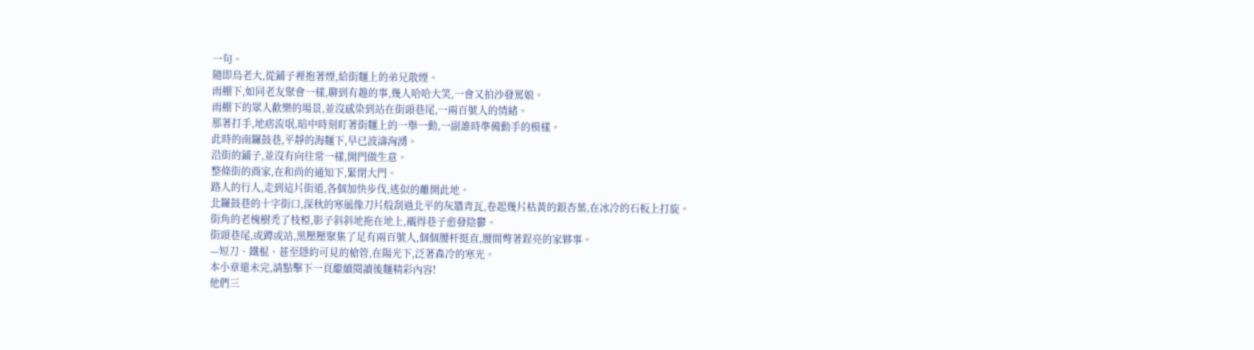一句。
隨即烏老大,從鋪子裡抱著煙,給街麵上的弟兄散煙。
雨棚下,如同老友聚會一樣,聊到有趣的事,幾人哈哈大笑,一會又拍沙發罵娘。
雨棚下的眾人歡樂的場景,並沒感染到站在街頭巷尾,一兩百號人的情緒。
那著打手,地痞流氓,暗中時刻盯著街麵上的一舉一動,一副誰時準備動手的模樣。
此時的南鑼鼓巷,平靜的海麵下,早已波濤洶湧。
沿街的鋪子,並沒有向往常一樣,開門做生意。
整條街的商家,在和尚的通知下,緊閉大門。
路人的行人,走到這片街道,各個加快步伐,逃似的離開此地。
北鑼鼓巷的十字街口,深秋的寒風像刀片般刮過北平的灰牆青瓦,卷起幾片枯黃的銀杏葉,在冰冷的石板上打旋。
街角的老槐樹禿了枝椏,影子斜斜地拖在地上,襯得巷子愈發陰鬱。
街頭巷尾,或蹲或站,黑壓壓聚集了足有兩百號人,個個腰杆挺直,腰間彆著鋥亮的家夥事。
—短刀、鐵棍、甚至隱約可見的槍管,在陽光下,泛著森冷的寒光。
本小章還未完,請點擊下一頁繼續閱讀後麵精彩內容!
他們三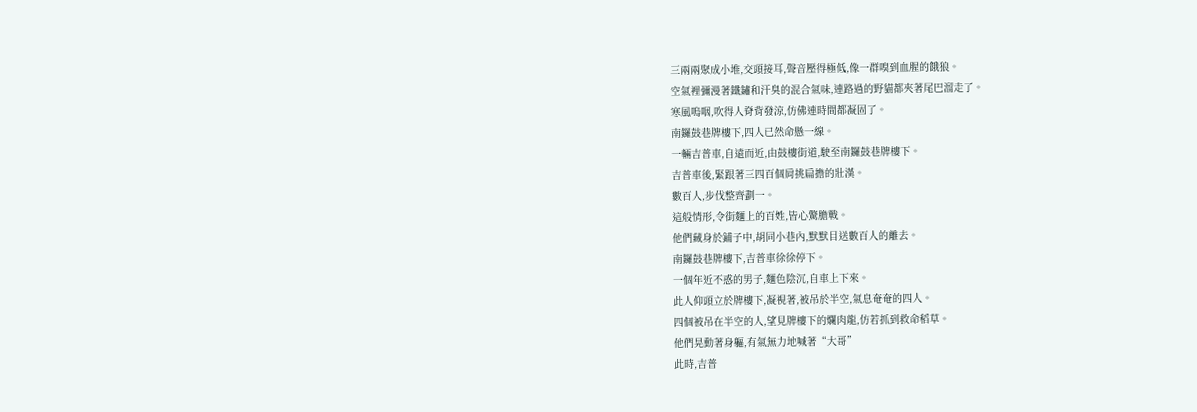三兩兩聚成小堆,交頭接耳,聲音壓得極低,像一群嗅到血腥的餓狼。
空氣裡彌漫著鐵鏽和汗臭的混合氣味,連路過的野貓都夾著尾巴溜走了。
寒風嗚咽,吹得人脊背發涼,仿佛連時間都凝固了。
南鑼鼓巷牌樓下,四人已然命懸一線。
一輛吉普車,自遠而近,由鼓樓街道,駛至南鑼鼓巷牌樓下。
吉普車後,緊跟著三四百個肩挑扁擔的壯漢。
數百人,步伐整齊劃一。
這般情形,令街麵上的百姓,皆心驚膽戰。
他們藏身於鋪子中,胡同小巷內,默默目送數百人的離去。
南鑼鼓巷牌樓下,吉普車徐徐停下。
一個年近不惑的男子,麵色陰沉,自車上下來。
此人仰頭立於牌樓下,凝視著,被吊於半空,氣息奄奄的四人。
四個被吊在半空的人,望見牌樓下的爛肉龍,仿若抓到救命稻草。
他們晃動著身軀,有氣無力地喊著“大哥”
此時,吉普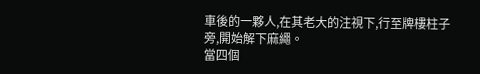車後的一夥人,在其老大的注視下,行至牌樓柱子旁,開始解下麻繩。
當四個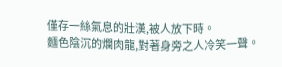僅存一絲氣息的壯漢,被人放下時。
麵色陰沉的爛肉龍,對著身旁之人冷笑一聲。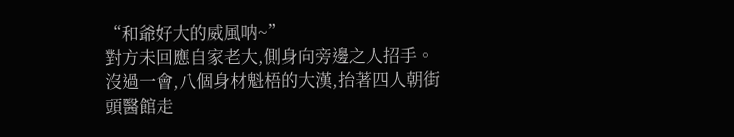“和爺好大的威風呐~”
對方未回應自家老大,側身向旁邊之人招手。
沒過一會,八個身材魁梧的大漢,抬著四人朝街頭醫館走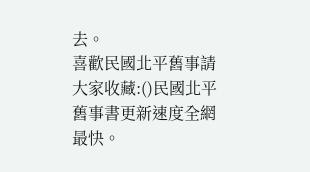去。
喜歡民國北平舊事請大家收藏:()民國北平舊事書更新速度全網最快。